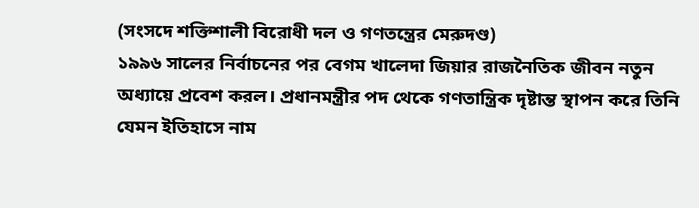(সংসদে শক্তিশালী বিরোধী দল ও গণতন্ত্রের মেরুদণ্ড)
১৯৯৬ সালের নির্বাচনের পর বেগম খালেদা জিয়ার রাজনৈতিক জীবন নতুন অধ্যায়ে প্রবেশ করল। প্রধানমন্ত্রীর পদ থেকে গণতান্ত্রিক দৃষ্টান্ত স্থাপন করে তিনি যেমন ইতিহাসে নাম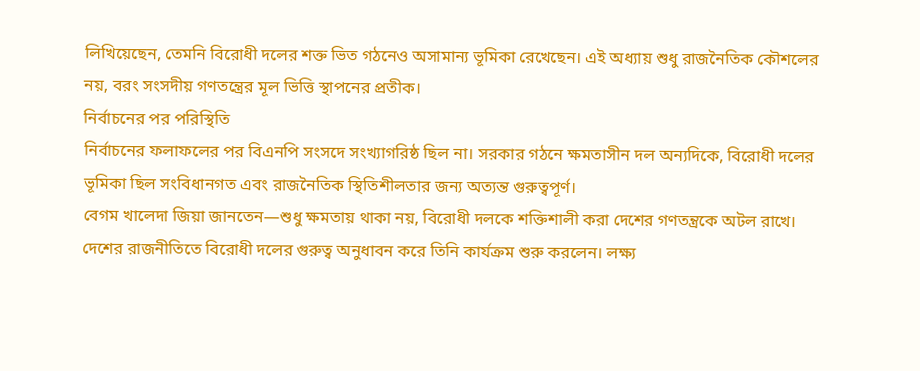লিখিয়েছেন, তেমনি বিরোধী দলের শক্ত ভিত গঠনেও অসামান্য ভূমিকা রেখেছেন। এই অধ্যায় শুধু রাজনৈতিক কৌশলের নয়, বরং সংসদীয় গণতন্ত্রের মূল ভিত্তি স্থাপনের প্রতীক।
নির্বাচনের পর পরিস্থিতি
নির্বাচনের ফলাফলের পর বিএনপি সংসদে সংখ্যাগরিষ্ঠ ছিল না। সরকার গঠনে ক্ষমতাসীন দল অন্যদিকে, বিরোধী দলের ভূমিকা ছিল সংবিধানগত এবং রাজনৈতিক স্থিতিশীলতার জন্য অত্যন্ত গুরুত্বপূর্ণ।
বেগম খালেদা জিয়া জানতেন—শুধু ক্ষমতায় থাকা নয়, বিরোধী দলকে শক্তিশালী করা দেশের গণতন্ত্রকে অটল রাখে।
দেশের রাজনীতিতে বিরোধী দলের গুরুত্ব অনুধাবন করে তিনি কার্যক্রম শুরু করলেন। লক্ষ্য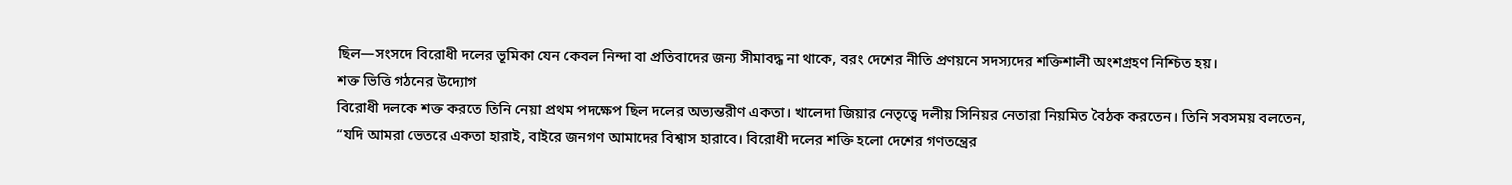ছিল—সংসদে বিরোধী দলের ভূমিকা যেন কেবল নিন্দা বা প্রতিবাদের জন্য সীমাবদ্ধ না থাকে, বরং দেশের নীতি প্রণয়নে সদস্যদের শক্তিশালী অংশগ্রহণ নিশ্চিত হয়।
শক্ত ভিত্তি গঠনের উদ্যোগ
বিরোধী দলকে শক্ত করতে তিনি নেয়া প্রথম পদক্ষেপ ছিল দলের অভ্যন্তরীণ একতা। খালেদা জিয়ার নেতৃত্বে দলীয় সিনিয়র নেতারা নিয়মিত বৈঠক করতেন। তিনি সবসময় বলতেন,
“যদি আমরা ভেতরে একতা হারাই, বাইরে জনগণ আমাদের বিশ্বাস হারাবে। বিরোধী দলের শক্তি হলো দেশের গণতন্ত্রের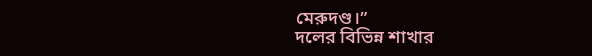মেরুদণ্ড।”
দলের বিভিন্ন শাখার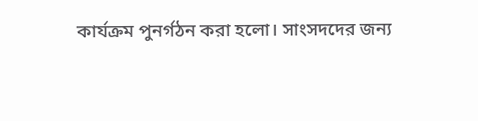কার্যক্রম পুনর্গঠন করা হলো। সাংসদদের জন্য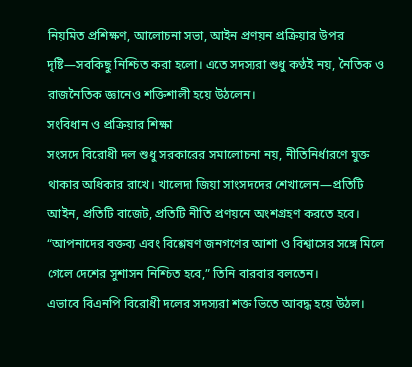নিয়মিত প্রশিক্ষণ, আলোচনা সভা, আইন প্রণয়ন প্রক্রিয়ার উপর দৃষ্টি—সবকিছু নিশ্চিত করা হলো। এতে সদস্যরা শুধু কণ্ঠই নয়, নৈতিক ও রাজনৈতিক জ্ঞানেও শক্তিশালী হয়ে উঠলেন।
সংবিধান ও প্রক্রিয়ার শিক্ষা
সংসদে বিরোধী দল শুধু সরকারের সমালোচনা নয়, নীতিনির্ধারণে যুক্ত থাকার অধিকার রাখে। খালেদা জিয়া সাংসদদের শেখালেন—প্রতিটি আইন, প্রতিটি বাজেট, প্রতিটি নীতি প্রণয়নে অংশগ্রহণ করতে হবে।
“আপনাদের বক্তব্য এবং বিশ্লেষণ জনগণের আশা ও বিশ্বাসের সঙ্গে মিলে গেলে দেশের সুশাসন নিশ্চিত হবে,” তিনি বারবার বলতেন।
এভাবে বিএনপি বিরোধী দলের সদস্যরা শক্ত ভিতে আবদ্ধ হয়ে উঠল।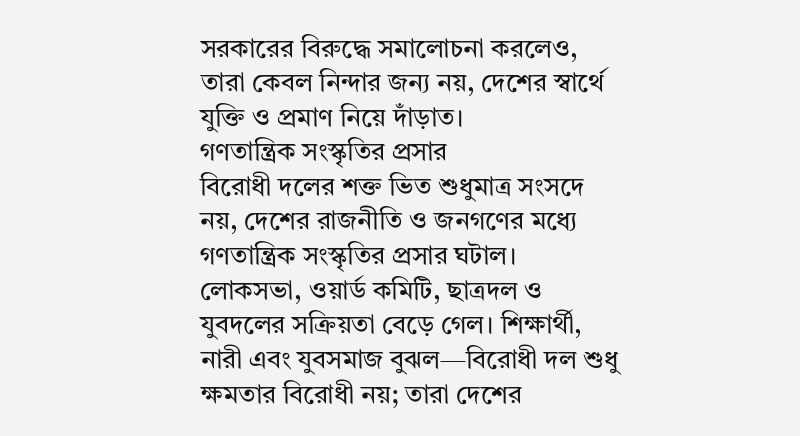সরকারের বিরুদ্ধে সমালোচনা করলেও, তারা কেবল নিন্দার জন্য নয়, দেশের স্বার্থে যুক্তি ও প্রমাণ নিয়ে দাঁড়াত।
গণতান্ত্রিক সংস্কৃতির প্রসার
বিরোধী দলের শক্ত ভিত শুধুমাত্র সংসদে নয়, দেশের রাজনীতি ও জনগণের মধ্যে গণতান্ত্রিক সংস্কৃতির প্রসার ঘটাল। লোকসভা, ওয়ার্ড কমিটি, ছাত্রদল ও যুবদলের সক্রিয়তা বেড়ে গেল। শিক্ষার্থী, নারী এবং যুবসমাজ বুঝল—বিরোধী দল শুধু ক্ষমতার বিরোধী নয়; তারা দেশের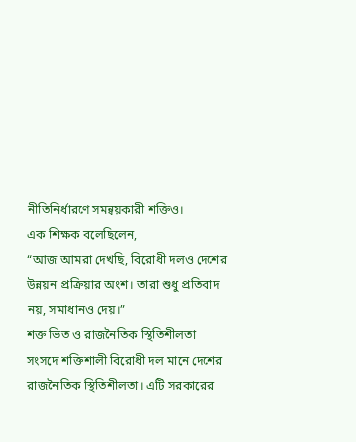নীতিনির্ধারণে সমন্বয়কারী শক্তিও।
এক শিক্ষক বলেছিলেন,
“আজ আমরা দেখছি, বিরোধী দলও দেশের উন্নয়ন প্রক্রিয়ার অংশ। তারা শুধু প্রতিবাদ নয়, সমাধানও দেয়।”
শক্ত ভিত ও রাজনৈতিক স্থিতিশীলতা
সংসদে শক্তিশালী বিরোধী দল মানে দেশের রাজনৈতিক স্থিতিশীলতা। এটি সরকারের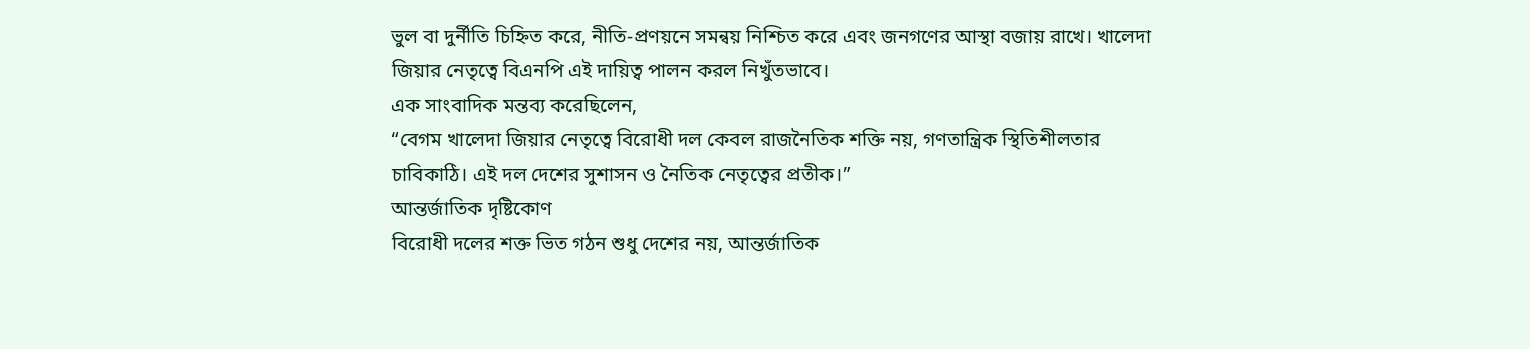ভুল বা দুর্নীতি চিহ্নিত করে, নীতি-প্রণয়নে সমন্বয় নিশ্চিত করে এবং জনগণের আস্থা বজায় রাখে। খালেদা জিয়ার নেতৃত্বে বিএনপি এই দায়িত্ব পালন করল নিখুঁতভাবে।
এক সাংবাদিক মন্তব্য করেছিলেন,
“বেগম খালেদা জিয়ার নেতৃত্বে বিরোধী দল কেবল রাজনৈতিক শক্তি নয়, গণতান্ত্রিক স্থিতিশীলতার চাবিকাঠি। এই দল দেশের সুশাসন ও নৈতিক নেতৃত্বের প্রতীক।”
আন্তর্জাতিক দৃষ্টিকোণ
বিরোধী দলের শক্ত ভিত গঠন শুধু দেশের নয়, আন্তর্জাতিক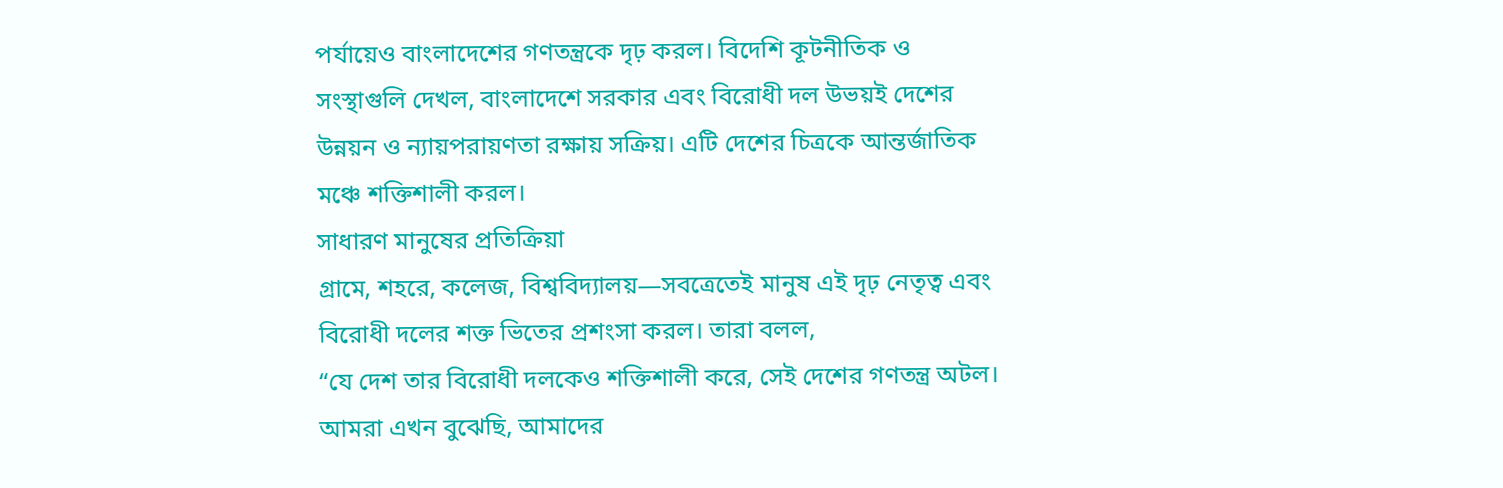পর্যায়েও বাংলাদেশের গণতন্ত্রকে দৃঢ় করল। বিদেশি কূটনীতিক ও সংস্থাগুলি দেখল, বাংলাদেশে সরকার এবং বিরোধী দল উভয়ই দেশের উন্নয়ন ও ন্যায়পরায়ণতা রক্ষায় সক্রিয়। এটি দেশের চিত্রকে আন্তর্জাতিক মঞ্চে শক্তিশালী করল।
সাধারণ মানুষের প্রতিক্রিয়া
গ্রামে, শহরে, কলেজ, বিশ্ববিদ্যালয়—সবত্রেতেই মানুষ এই দৃঢ় নেতৃত্ব এবং বিরোধী দলের শক্ত ভিতের প্রশংসা করল। তারা বলল,
“যে দেশ তার বিরোধী দলকেও শক্তিশালী করে, সেই দেশের গণতন্ত্র অটল। আমরা এখন বুঝেছি, আমাদের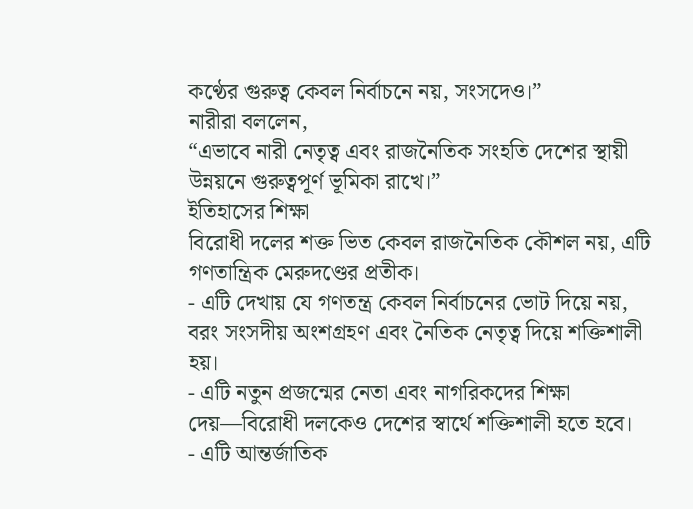কণ্ঠের গুরুত্ব কেবল নির্বাচনে নয়, সংসদেও।”
নারীরা বললেন,
“এভাবে নারী নেতৃত্ব এবং রাজনৈতিক সংহতি দেশের স্থায়ী উন্নয়নে গুরুত্বপূর্ণ ভূমিকা রাখে।”
ইতিহাসের শিক্ষা
বিরোধী দলের শক্ত ভিত কেবল রাজনৈতিক কৌশল নয়, এটি গণতান্ত্রিক মেরুদণ্ডের প্রতীক।
- এটি দেখায় যে গণতন্ত্র কেবল নির্বাচনের ভোট দিয়ে নয়, বরং সংসদীয় অংশগ্রহণ এবং নৈতিক নেতৃত্ব দিয়ে শক্তিশালী হয়।
- এটি নতুন প্রজন্মের নেতা এবং নাগরিকদের শিক্ষা দেয়—বিরোধী দলকেও দেশের স্বার্থে শক্তিশালী হতে হবে।
- এটি আন্তর্জাতিক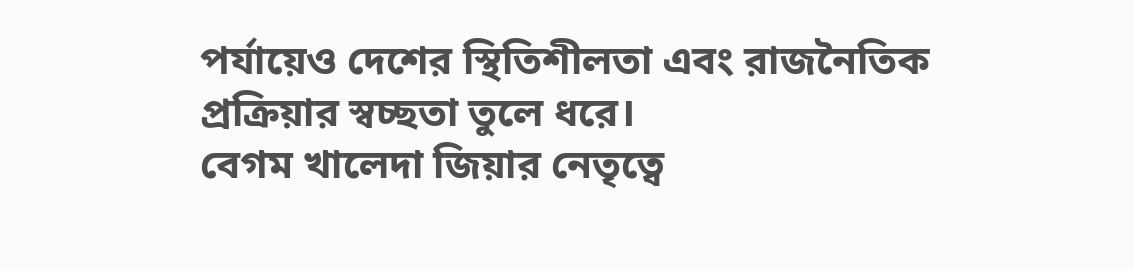পর্যায়েও দেশের স্থিতিশীলতা এবং রাজনৈতিক প্রক্রিয়ার স্বচ্ছতা তুলে ধরে।
বেগম খালেদা জিয়ার নেতৃত্বে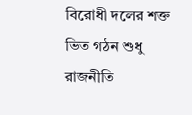বিরোধী দলের শক্ত ভিত গঠন শুধু রাজনীতি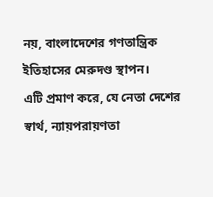নয়, বাংলাদেশের গণতান্ত্রিক ইতিহাসের মেরুদণ্ড স্থাপন।
এটি প্রমাণ করে, যে নেতা দেশের স্বার্থ, ন্যায়পরায়ণতা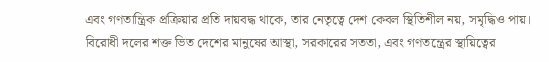এবং গণতান্ত্রিক প্রক্রিয়ার প্রতি দায়বদ্ধ থাকে, তার নেতৃত্বে দেশ কেবল স্থিতিশীল নয়, সমৃদ্ধিও পায়।
বিরোধী দলের শক্ত ভিত দেশের মানুষের আস্থা, সরকারের সততা, এবং গণতন্ত্রের স্থায়িত্বের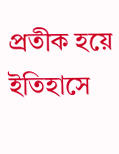প্রতীক হয়ে ইতিহাসে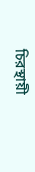চিরস্থায়ী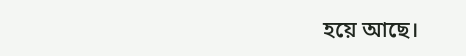হয়ে আছে।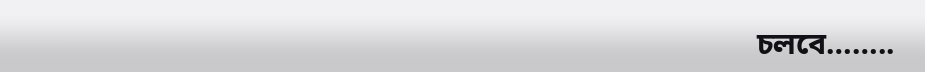চলবে……..